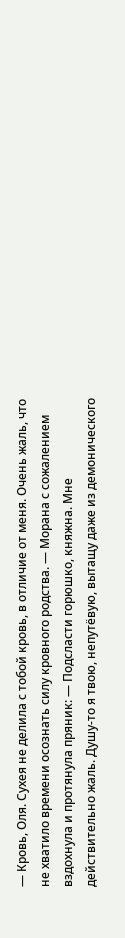— Кровь, Оля. Сухея не делила с тобой кровь, в отличие от меня. Очень жаль, что не хватило времени осознать силу кровного родства. — Морана с сожалением вздохнула и протянула пряник: — Подсласти горюшко, княжна. Мне действительно жаль. Душу-то я твою, непутёвую, вытащу даже из демонического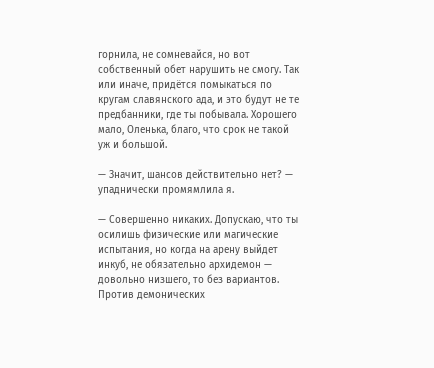горнила, не сомневайся, но вот собственный обет нарушить не смогу. Так или иначе, придётся помыкаться по кругам славянского ада, и это будут не те предбанники, где ты побывала. Хорошего мало, Оленька, благо, что срок не такой уж и большой.

— Значит, шансов действительно нет? — упаднически промямлила я.

— Совершенно никаких. Допускаю, что ты осилишь физические или магические испытания, но когда на арену выйдет инкуб, не обязательно архидемон — довольно низшего, то без вариантов. Против демонических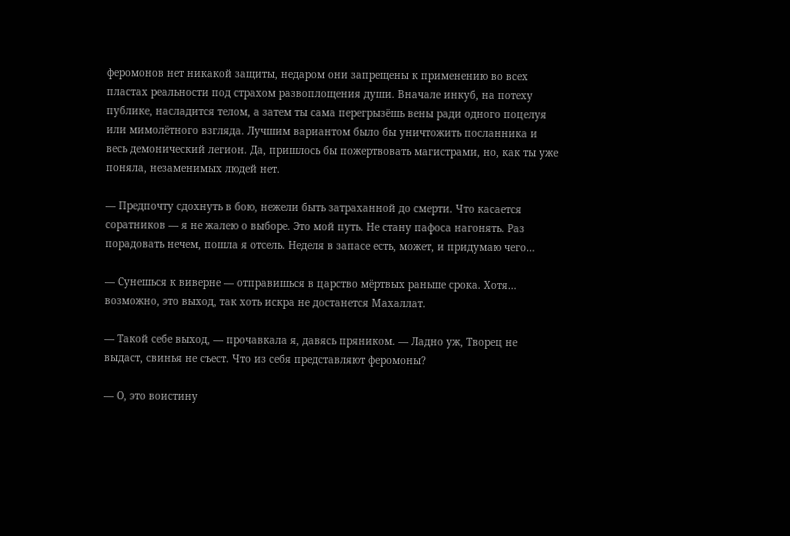феромонов нет никакой защиты, недаром они запрещены к применению во всех пластах реальности под страхом развоплощения души. Вначале инкуб, на потеху публике, насладится телом, а затем ты сама перегрызёшь вены ради одного поцелуя или мимолётного взгляда. Лучшим вариантом было бы уничтожить посланника и весь демонический легион. Да, пришлось бы пожертвовать магистрами, но, как ты уже поняла, незаменимых людей нет.

— Предпочту сдохнуть в бою, нежели быть затраханной до смерти. Что касается соратников — я не жалею о выборе. Это мой путь. Не стану пафоса нагонять. Раз порадовать нечем, пошла я отсель. Неделя в запасе есть, может, и придумаю чего…

— Сунешься к виверне — отправишься в царство мёртвых раньше срока. Хотя… возможно, это выход, так хоть искра не достанется Махаллат.

— Такой себе выход, — прочавкала я, давясь пряником. — Ладно уж, Творец не выдаст, свинья не съест. Что из себя представляют феромоны?

— О, это воистину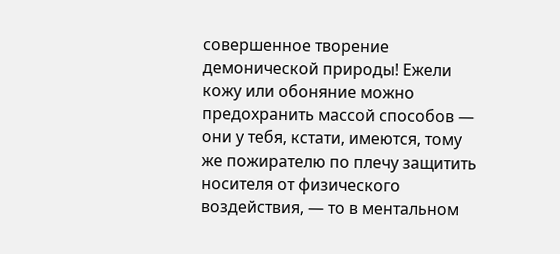совершенное творение демонической природы! Ежели кожу или обоняние можно предохранить массой способов — они у тебя, кстати, имеются, тому же пожирателю по плечу защитить носителя от физического воздействия, — то в ментальном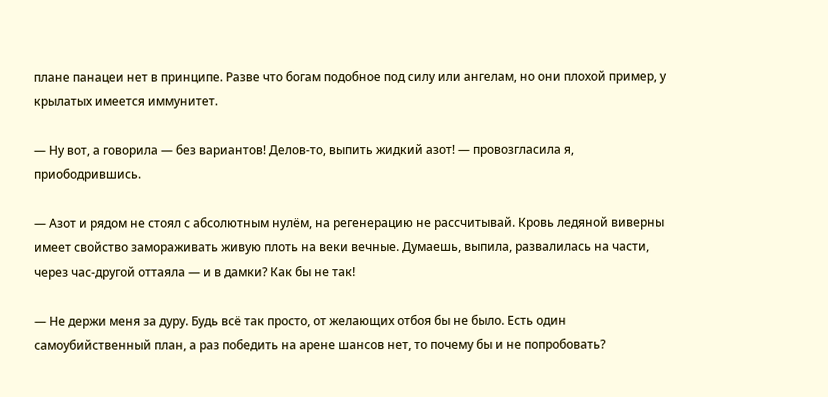плане панацеи нет в принципе. Разве что богам подобное под силу или ангелам, но они плохой пример, у крылатых имеется иммунитет.

— Ну вот, а говорила — без вариантов! Делов-то, выпить жидкий азот! — провозгласила я, приободрившись.

— Азот и рядом не стоял с абсолютным нулём, на регенерацию не рассчитывай. Кровь ледяной виверны имеет свойство замораживать живую плоть на веки вечные. Думаешь, выпила, развалилась на части, через час-другой оттаяла — и в дамки? Как бы не так!

— Не держи меня за дуру. Будь всё так просто, от желающих отбоя бы не было. Есть один самоубийственный план, а раз победить на арене шансов нет, то почему бы и не попробовать?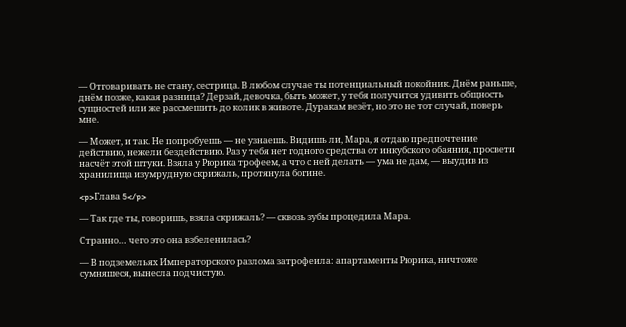— Отговаривать не стану, сестрица. В любом случае ты потенциальный покойник. Днём раньше, днём позже, какая разница? Дерзай, девочка, быть может, у тебя получится удивить общность сущностей или же рассмешить до колик в животе. Дуракам везёт, но это не тот случай, поверь мне.

— Может, и так. Не попробуешь — не узнаешь. Видишь ли, Мара, я отдаю предпочтение действию, нежели бездействию. Раз у тебя нет годного средства от инкубского обаяния, просвети насчёт этой штуки. Взяла у Рюрика трофеем, а что с ней делать — ума не дам, — выудив из хранилища изумрудную скрижаль, протянула богине.

<p>Глава 5</p>

— Так где ты, говоришь, взяла скрижаль? — сквозь зубы процедила Мара.

Странно… чего это она взбеленилась?

— В подземельях Императорского разлома затрофеила: апартаменты Рюрика, ничтоже сумняшеся, вынесла подчистую.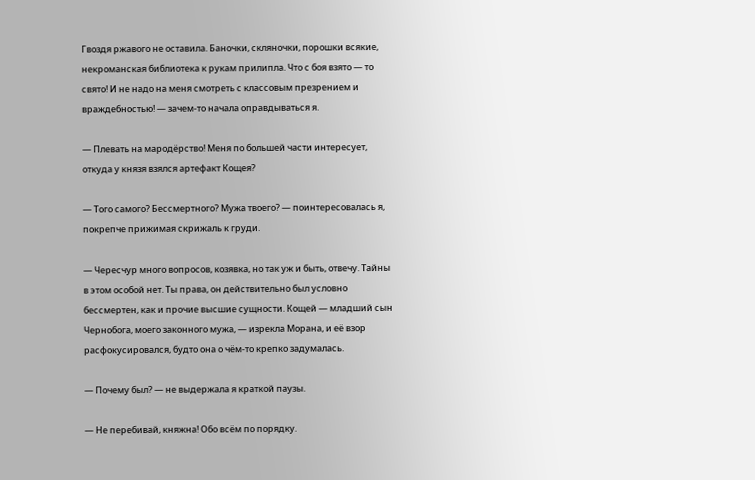Гвоздя ржавого не оставила. Баночки, скляночки, порошки всякие, некроманская библиотека к рукам прилипла. Что с боя взято — то свято! И не надо на меня смотреть с классовым презрением и враждебностью! — зачем-то начала оправдываться я.

— Плевать на мародёрство! Меня по большей части интересует, откуда у князя взялся артефакт Кощея?

— Того самого? Бессмертного? Мужа твоего? — поинтересовалась я, покрепче прижимая скрижаль к груди.

— Чересчур много вопросов, козявка, но так уж и быть, отвечу. Тайны в этом особой нет. Ты права, он действительно был условно бессмертен, как и прочие высшие сущности. Кощей — младший сын Чернобога, моего законного мужа, — изрекла Морана, и её взор расфокусировался, будто она о чём-то крепко задумалась.

— Почему был? — не выдержала я краткой паузы.

— Не перебивай, княжна! Обо всём по порядку.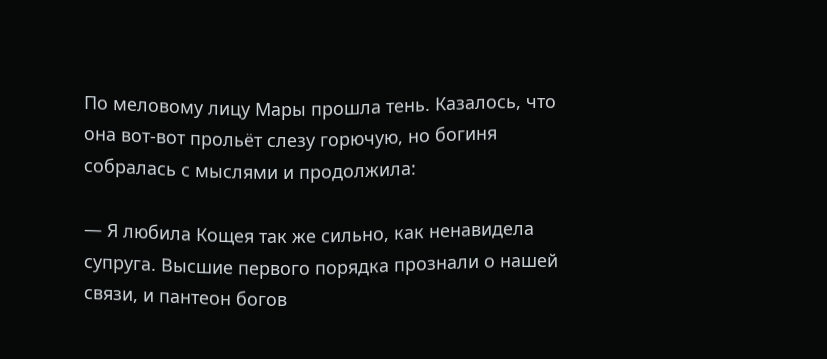По меловому лицу Мары прошла тень. Казалось, что она вот-вот прольёт слезу горючую, но богиня собралась с мыслями и продолжила:

— Я любила Кощея так же сильно, как ненавидела супруга. Высшие первого порядка прознали о нашей связи, и пантеон богов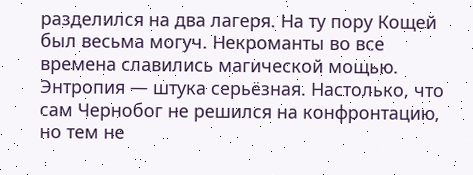разделился на два лагеря. На ту пору Кощей был весьма могуч. Некроманты во все времена славились магической мощью. Энтропия — штука серьёзная. Настолько, что сам Чернобог не решился на конфронтацию, но тем не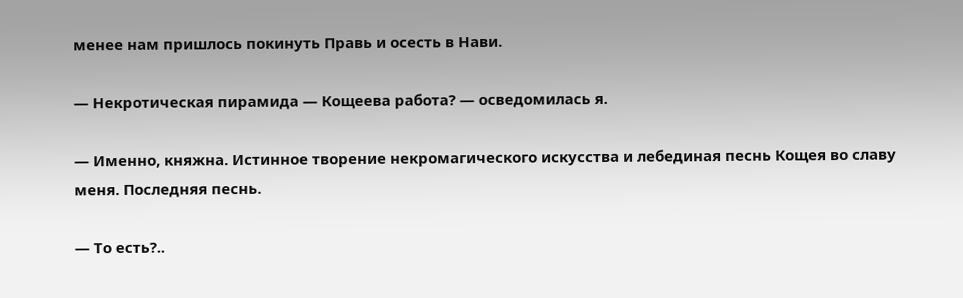менее нам пришлось покинуть Правь и осесть в Нави.

— Некротическая пирамида — Кощеева работа? — осведомилась я.

— Именно, княжна. Истинное творение некромагического искусства и лебединая песнь Кощея во славу меня. Последняя песнь.

— То есть?..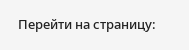Перейти на страницу: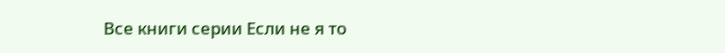Все книги серии Если не я то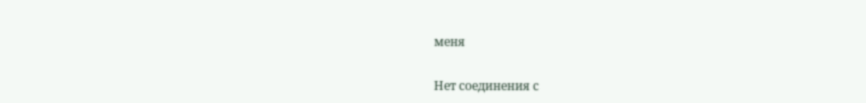меня

Нет соединения с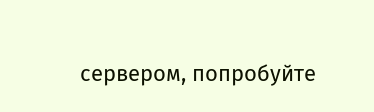сервером, попробуйте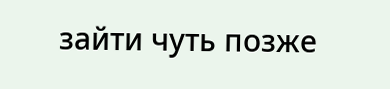зайти чуть позже